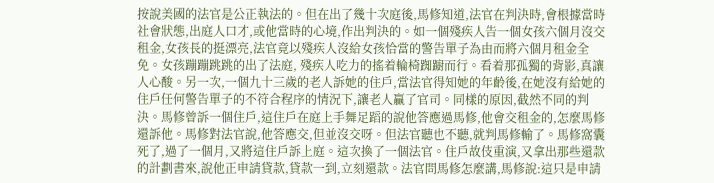按說美國的法官是公正執法的。但在出了幾十次庭後,馬修知道,法官在判決時,會根據當時社會狀態,出庭人口才,或他當時的心境,作出判決的。如一個殘疾人告一個女孩六個月沒交租金,女孩長的挺漂亮,法官竟以殘疾人沒給女孩恰當的警告單子為由而將六個月租金全免。女孩蹦蹦跳跳的出了法庭, 殘疾人吃力的搖着輪椅踟躕而行。看着那孤獨的背影,真讓人心酸。另一次,一個九十三歲的老人訴她的住戶,當法官得知她的年齡後,在她沒有給她的住戶任何警告單子的不符合程序的情況下,讓老人贏了官司。同樣的原因,截然不同的判決。馬修曾訴一個住戶,這住戶在庭上手舞足蹈的說他答應過馬修,他會交租金的,怎麼馬修還訴他。馬修對法官說,他答應交,但並沒交呀。但法官聽也不聽,就判馬修輸了。馬修窩囊死了,過了一個月,又將這住戶訴上庭。這次換了一個法官。住戶故伎重演,又拿出那些還款的計劃書來,說他正申請貸款,貸款一到,立刻還款。法官問馬修怎麼講,馬修說:這只是申請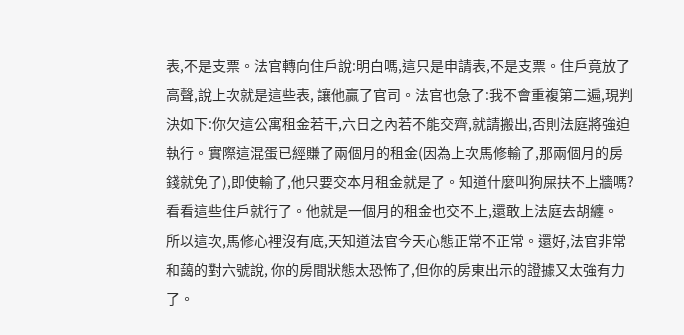表,不是支票。法官轉向住戶說:明白嗎,這只是申請表,不是支票。住戶竟放了高聲,說上次就是這些表, 讓他贏了官司。法官也急了:我不會重複第二遍,現判決如下:你欠這公寓租金若干,六日之內若不能交齊,就請搬出,否則法庭將強迫執行。實際這混蛋已經賺了兩個月的租金(因為上次馬修輸了,那兩個月的房錢就免了),即使輸了,他只要交本月租金就是了。知道什麼叫狗屎扶不上牆嗎?看看這些住戶就行了。他就是一個月的租金也交不上,還敢上法庭去胡纏。
所以這次,馬修心裡沒有底,天知道法官今天心態正常不正常。還好,法官非常和藹的對六號說, 你的房間狀態太恐怖了,但你的房東出示的證據又太強有力了。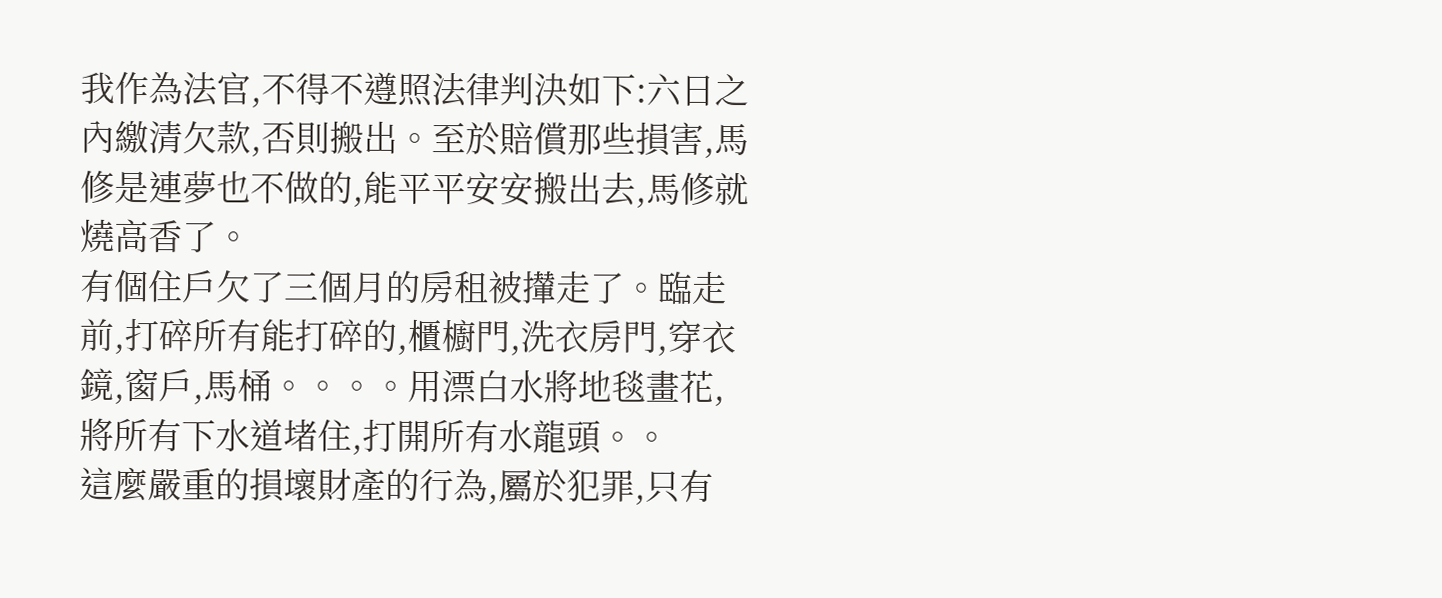我作為法官,不得不遵照法律判決如下:六日之內繳清欠款,否則搬出。至於賠償那些損害,馬修是連夢也不做的,能平平安安搬出去,馬修就燒高香了。
有個住戶欠了三個月的房租被攆走了。臨走前,打碎所有能打碎的,櫃櫥門,洗衣房門,穿衣鏡,窗戶,馬桶。。。。用漂白水將地毯畫花,將所有下水道堵住,打開所有水龍頭。。
這麼嚴重的損壞財產的行為,屬於犯罪,只有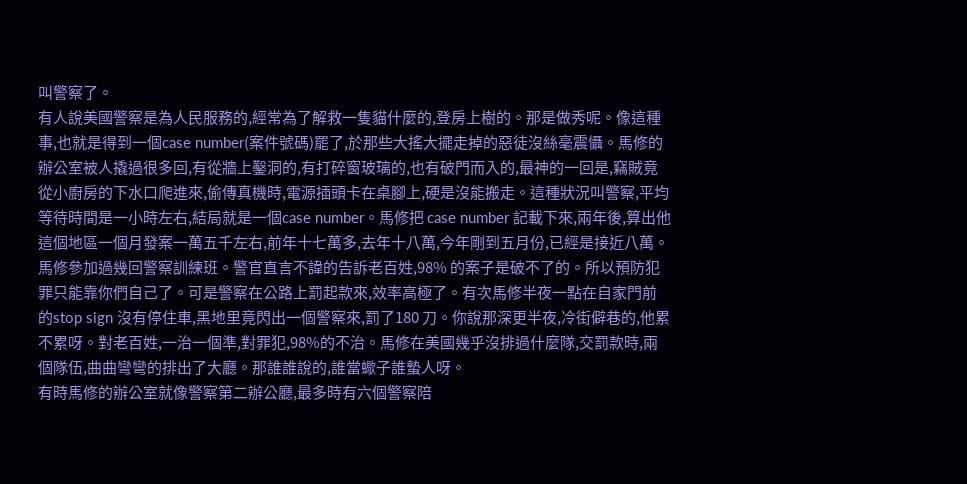叫警察了。
有人說美國警察是為人民服務的,經常為了解救一隻貓什麼的,登房上樹的。那是做秀呢。像這種事,也就是得到一個case number(案件號碼)罷了,於那些大搖大擺走掉的惡徒沒絲毫震懾。馬修的辦公室被人撬過很多回,有從牆上鑿洞的,有打碎窗玻璃的,也有破門而入的,最神的一回是,竊賊竟從小廚房的下水口爬進來,偷傳真機時,電源插頭卡在桌腳上,硬是沒能搬走。這種狀況叫警察,平均等待時間是一小時左右,結局就是一個case number。馬修把 case number 記載下來,兩年後,算出他這個地區一個月發案一萬五千左右,前年十七萬多,去年十八萬,今年剛到五月份,已經是接近八萬。
馬修參加過幾回警察訓練班。警官直言不諱的告訴老百姓,98% 的案子是破不了的。所以預防犯罪只能靠你們自己了。可是警察在公路上罰起款來,效率高極了。有次馬修半夜一點在自家門前的stop sign 沒有停住車,黑地里竟閃出一個警察來,罰了180 刀。你說那深更半夜,冷街僻巷的,他累不累呀。對老百姓,一治一個準,對罪犯,98%的不治。馬修在美國幾乎沒排過什麼隊,交罰款時,兩個隊伍,曲曲彎彎的排出了大廳。那誰誰說的,誰當蠍子誰蟄人呀。
有時馬修的辦公室就像警察第二辦公廳,最多時有六個警察陪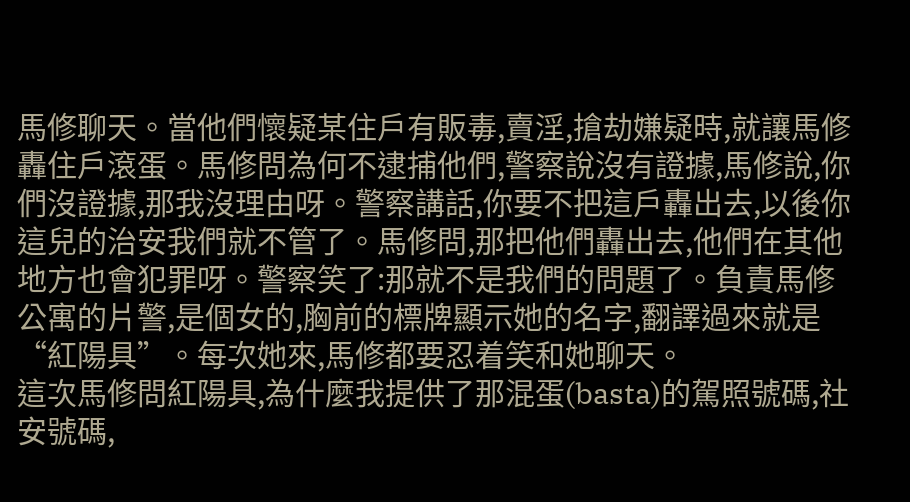馬修聊天。當他們懷疑某住戶有販毒,賣淫,搶劫嫌疑時,就讓馬修轟住戶滾蛋。馬修問為何不逮捕他們,警察說沒有證據,馬修說,你們沒證據,那我沒理由呀。警察講話,你要不把這戶轟出去,以後你這兒的治安我們就不管了。馬修問,那把他們轟出去,他們在其他地方也會犯罪呀。警察笑了:那就不是我們的問題了。負責馬修公寓的片警,是個女的,胸前的標牌顯示她的名字,翻譯過來就是 “紅陽具”。每次她來,馬修都要忍着笑和她聊天。
這次馬修問紅陽具,為什麼我提供了那混蛋(basta)的駕照號碼,社安號碼,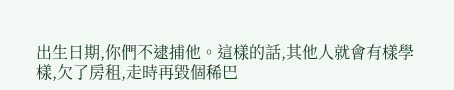出生日期,你們不逮捕他。這樣的話,其他人就會有樣學樣,欠了房租,走時再毀個稀巴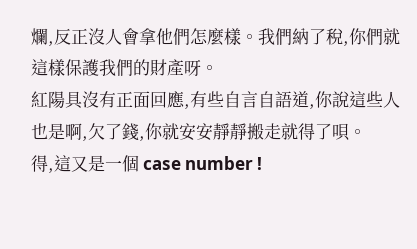爛,反正沒人會拿他們怎麼樣。我們納了稅,你們就這樣保護我們的財產呀。
紅陽具沒有正面回應,有些自言自語道,你說這些人也是啊,欠了錢,你就安安靜靜搬走就得了唄。
得,這又是一個 case number !